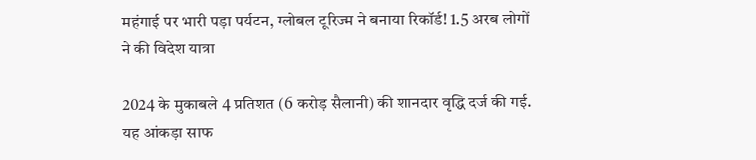महंगाई पर भारी पड़ा पर्यटन, ग्लोबल टूरिज्म ने बनाया रिकॉर्ड! 1.5 अरब लोगों ने की विदेश यात्रा

2024 के मुकाबले 4 प्रतिशत (6 करोड़ सैलानी) की शानदार वृद्धि दर्ज की गई. यह आंकड़ा साफ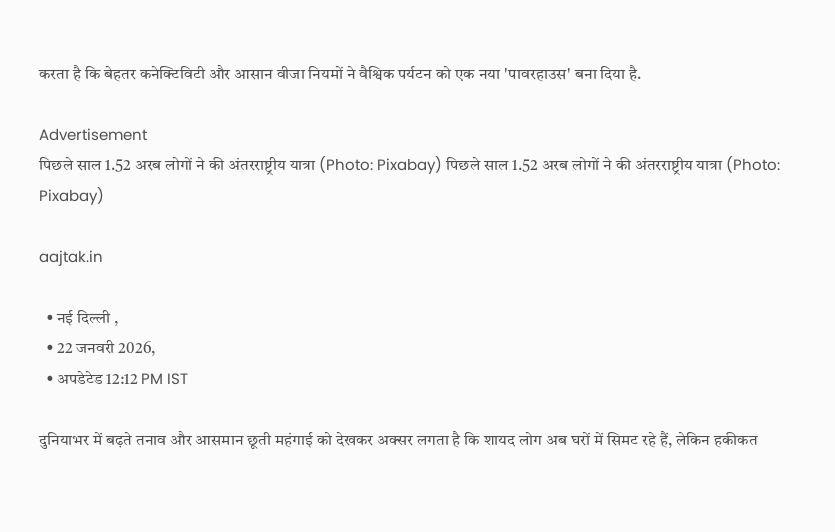करता है कि बेहतर कनेक्टिविटी और आसान वीजा नियमों ने वैश्विक पर्यटन को एक नया 'पावरहाउस' बना दिया है.

Advertisement
पिछले साल 1.52 अरब लोगों ने की अंतरराष्ट्रीय यात्रा (Photo: Pixabay) पिछले साल 1.52 अरब लोगों ने की अंतरराष्ट्रीय यात्रा (Photo: Pixabay)

aajtak.in

  • नई दिल्ली ,
  • 22 जनवरी 2026,
  • अपडेटेड 12:12 PM IST

दुनियाभर में बढ़ते तनाव और आसमान छूती महंगाई को देखकर अक्सर लगता है कि शायद लोग अब घरों में सिमट रहे हैं, लेकिन हकीकत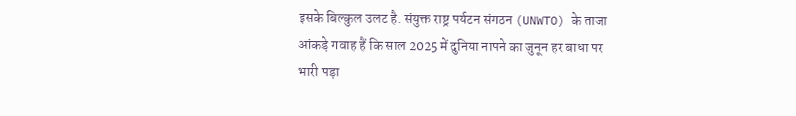इसके बिल्कुल उलट है. संयुक्त राष्ट्र पर्यटन संगठन (UNWTO) के ताजा आंकड़े गवाह हैं कि साल 2025 में दुनिया नापने का जुनून हर बाधा पर भारी पड़ा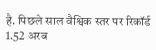है. पिछले साल वैश्विक स्तर पर रिकॉर्ड 1.52 अरब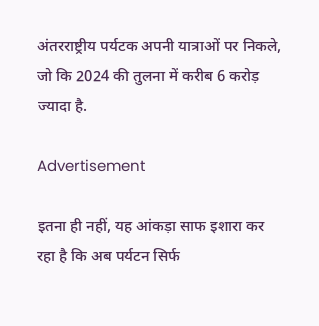अंतरराष्ट्रीय पर्यटक अपनी यात्राओं पर निकले, जो कि 2024 की तुलना में करीब 6 करोड़ ज्यादा है.

Advertisement

इतना ही नहीं, यह आंकड़ा साफ इशारा कर रहा है कि अब पर्यटन सिर्फ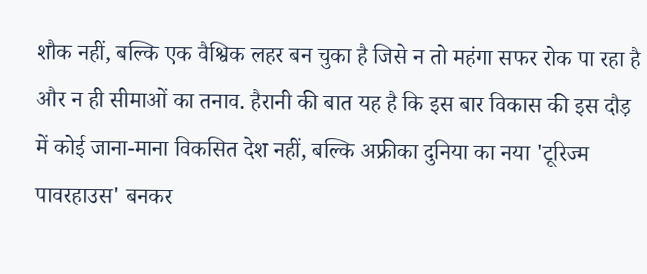शौक नहीं, बल्कि एक वैश्विक लहर बन चुका है जिसे न तो महंगा सफर रोक पा रहा है और न ही सीमाओं का तनाव. हैरानी की बात यह है कि इस बार विकास की इस दौड़ में कोई जाना-माना विकसित देश नहीं, बल्कि अफ्रीका दुनिया का नया 'टूरिज्म पावरहाउस' बनकर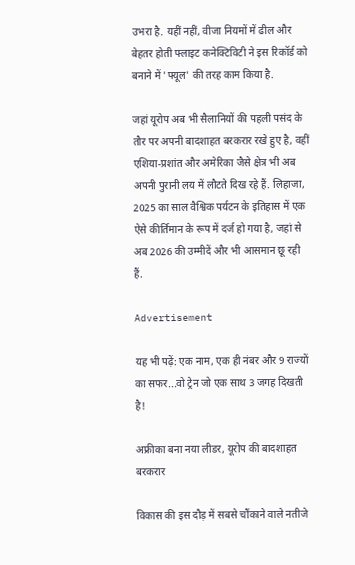उभरा है. यहीं नहीं, वीजा नियमों में ढील और बेहतर होती फ्लाइट कनेक्टिविटी ने इस रिकॉर्ड को बनाने में 'फ्यूल' की तरह काम किया है.

जहां यूरोप अब भी सैलानियों की पहली पसंद के तौर पर अपनी बादशाहत बरकरार रखे हुए है, वहीं एशिया-प्रशांत और अमेरिका जैसे क्षेत्र भी अब अपनी पुरानी लय में लौटते दिख रहे हैं. लिहाजा, 2025 का साल वैश्विक पर्यटन के इतिहास में एक ऐसे कीर्तिमान के रूप में दर्ज हो गया है, जहां से अब 2026 की उम्मीदें और भी आसमान छू रही हैं.

Advertisement

यह भी पढ़ें: एक नाम, एक ही नंबर और 9 राज्यों का सफर...वो ट्रेन जो एक साथ 3 जगह दिखती है!

अफ्रीका बना नया लीडर, यूरोप की बादशाहत बरकरार

विकास की इस दौड़ में सबसे चौंकाने वाले नतीजे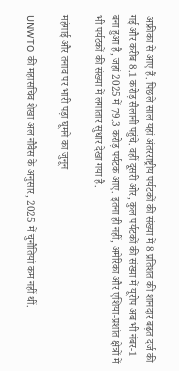अफ्रीका से आए हैं. पिछले साल यहां अंतरराष्ट्रीय पर्यटकों की संख्या में 8 प्रतिशत की शानदार बढ़त दर्ज की गई और करीब 8.1 करोड़ सैलानी पहुंचे. वहीं दूसरी ओर, कुल पर्यटकों की संख्या में यूरोप अब भी नंबर-1 बना हुआ है, जहां 2025 में 79.3 करोड़ पर्यटक आए. इतना ही नहीं, अमेरिका और एशिया-प्रशांत क्षेत्रों में भी पर्यटकों की संख्या में लगातार सुधार देखा गया है.

महंगाई और तनाव पर भारी पड़ा घूमने का जुनून

UNWTO की महासचिव शेखा अल नौवैस के अनुसार, 2025 में चुनौतियां कम नहीं थीं.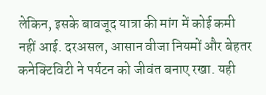लेकिन, इसके बावजूद यात्रा की मांग में कोई कमी नहीं आई. दरअसल, आसान वीजा नियमों और बेहतर कनेक्टिविटी ने पर्यटन को जीवंत बनाए रखा. यही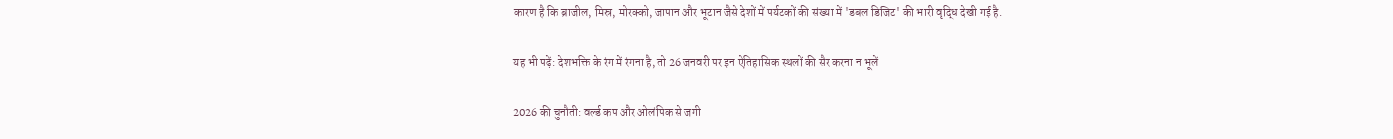कारण है कि ब्राजील, मिस्र, मोरक्को, जापान और भूटान जैसे देशों में पर्यटकों की संख्या में 'डबल डिजिट' की भारी वृद्धि देखी गई है.

यह भी पढ़ें: देशभक्ति के रंग में रंगना है, तो 26 जनवरी पर इन ऐतिहासिक स्थलों की सैर करना न भूलें

2026 की चुनौती: वर्ल्ड कप और ओलंपिक से जगी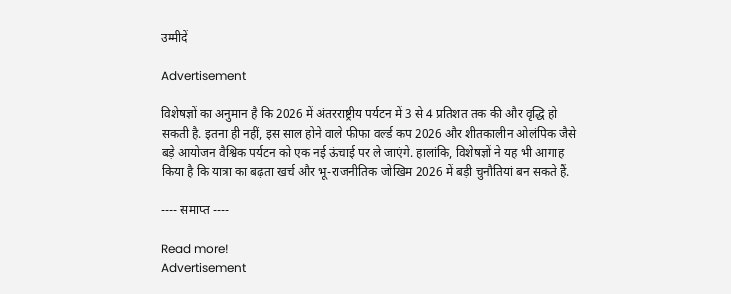उम्मीदें

Advertisement

विशेषज्ञों का अनुमान है कि 2026 में अंतरराष्ट्रीय पर्यटन में 3 से 4 प्रतिशत तक की और वृद्धि हो सकती है. इतना ही नहीं, इस साल होने वाले फीफा वर्ल्ड कप 2026 और शीतकालीन ओलंपिक जैसे बड़े आयोजन वैश्विक पर्यटन को एक नई ऊंचाई पर ले जाएंगे. हालांकि, विशेषज्ञों ने यह भी आगाह किया है कि यात्रा का बढ़ता खर्च और भू-राजनीतिक जोखिम 2026 में बड़ी चुनौतियां बन सकते हैं.

---- समाप्त ----

Read more!
Advertisement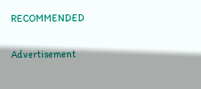RECOMMENDED

Advertisement